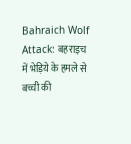Bahraich Wolf Attack: बहराइच में भेड़िये के हमले से बच्ची की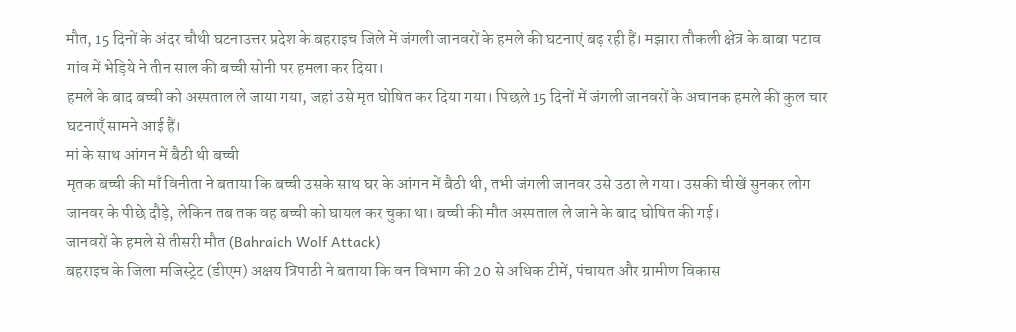मौत, 15 दिनों के अंदर चौथी घटनाउत्तर प्रदेश के बहराइच जिले में जंगली जानवरों के हमले की घटनाएं बढ़ रही हैं। मझारा तौकली क्षेत्र के बाबा पटाव गांव में भेड़िये ने तीन साल की बच्ची सोनी पर हमला कर दिया।
हमले के बाद बच्ची को अस्पताल ले जाया गया, जहां उसे मृत घोषित कर दिया गया। पिछले 15 दिनों में जंगली जानवरों के अचानक हमले की कुल चार घटनाएँ सामने आई हैं।
मां के साथ आंगन में बैठी थी बच्ची
मृतक बच्ची की माँ विनीता ने बताया कि बच्ची उसके साथ घर के आंगन में बैठी थी, तभी जंगली जानवर उसे उठा ले गया। उसकी चीखें सुनकर लोग जानवर के पीछे दौड़े, लेकिन तब तक वह बच्ची को घायल कर चुका था। बच्ची की मौत अस्पताल ले जाने के बाद घोषित की गई।
जानवरों के हमले से तीसरी मौत (Bahraich Wolf Attack)
बहराइच के जिला मजिस्ट्रेट (डीएम) अक्षय त्रिपाठी ने बताया कि वन विभाग की 20 से अधिक टीमें, पंचायत और ग्रामीण विकास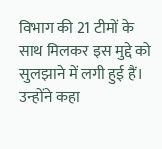विभाग की 21 टीमों के साथ मिलकर इस मुद्दे को सुलझाने में लगी हुई हैं। उन्होंने कहा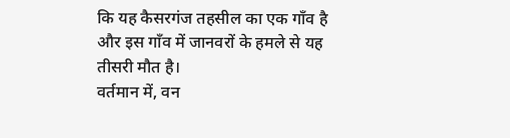कि यह कैसरगंज तहसील का एक गाँव है और इस गाँव में जानवरों के हमले से यह तीसरी मौत है।
वर्तमान में, वन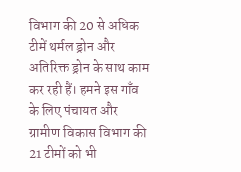विभाग की 20 से अधिक टीमें थर्मल ड्रोन और अतिरिक्त ड्रोन के साथ काम कर रही हैं। हमने इस गाँव के लिए पंचायत और ग्रामीण विकास विभाग की 21 टीमों को भी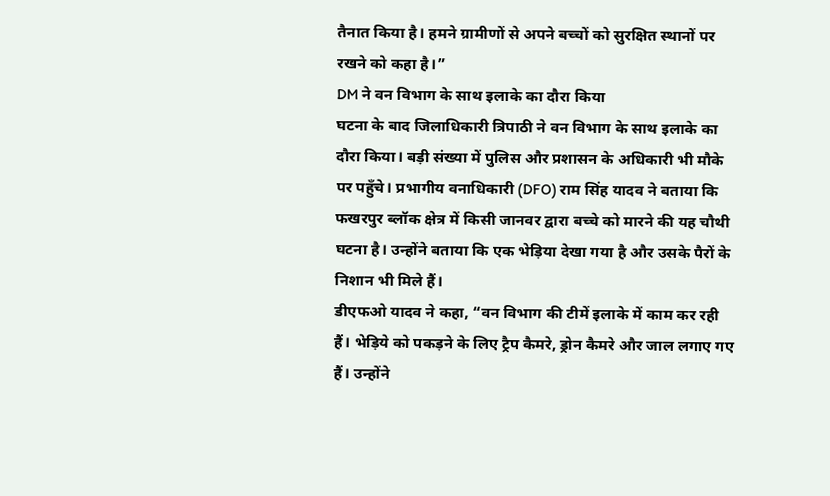तैनात किया है। हमने ग्रामीणों से अपने बच्चों को सुरक्षित स्थानों पर रखने को कहा है।”
DM ने वन विभाग के साथ इलाके का दौरा किया
घटना के बाद जिलाधिकारी त्रिपाठी ने वन विभाग के साथ इलाके का दौरा किया। बड़ी संख्या में पुलिस और प्रशासन के अधिकारी भी मौके पर पहुँचे। प्रभागीय वनाधिकारी (DFO) राम सिंह यादव ने बताया कि फखरपुर ब्लॉक क्षेत्र में किसी जानवर द्वारा बच्चे को मारने की यह चौथी घटना है। उन्होंने बताया कि एक भेड़िया देखा गया है और उसके पैरों के निशान भी मिले हैं।
डीएफओ यादव ने कहा, “वन विभाग की टीमें इलाके में काम कर रही हैं। भेड़िये को पकड़ने के लिए ट्रैप कैमरे, ड्रोन कैमरे और जाल लगाए गए हैं। उन्होंने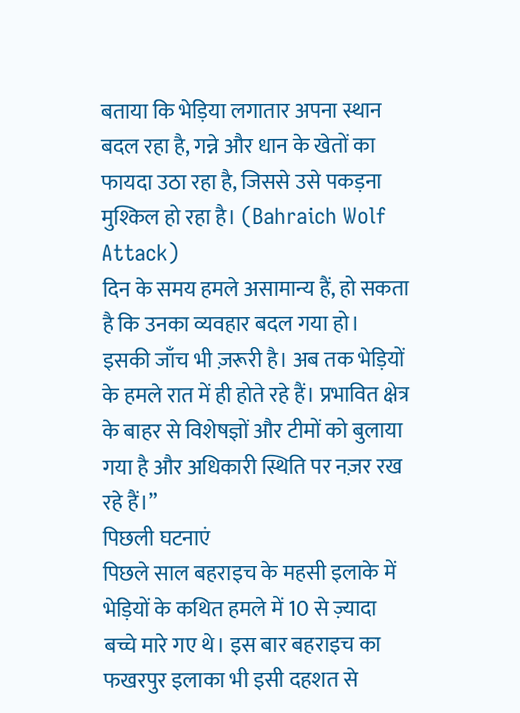बताया कि भेड़िया लगातार अपना स्थान बदल रहा है, गन्ने और धान के खेतों का फायदा उठा रहा है, जिससे उसे पकड़ना मुश्किल हो रहा है। (Bahraich Wolf Attack)
दिन के समय हमले असामान्य हैं, हो सकता है कि उनका व्यवहार बदल गया हो। इसकी जाँच भी ज़रूरी है। अब तक भेड़ियों के हमले रात में ही होते रहे हैं। प्रभावित क्षेत्र के बाहर से विशेषज्ञों और टीमों को बुलाया गया है और अधिकारी स्थिति पर नज़र रख रहे हैं।”
पिछली घटनाएं
पिछले साल बहराइच के महसी इलाके में भेड़ियों के कथित हमले में 10 से ज़्यादा बच्चे मारे गए थे। इस बार बहराइच का फखरपुर इलाका भी इसी दहशत से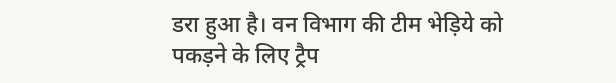डरा हुआ है। वन विभाग की टीम भेड़िये को पकड़ने के लिए ट्रैप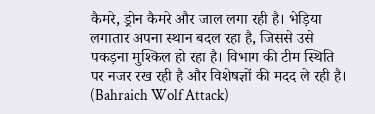कैमरे, ड्रोन कैमरे और जाल लगा रही है। भेड़िया लगातार अपना स्थान बदल रहा है, जिससे उसे पकड़ना मुश्किल हो रहा है। विभाग की टीम स्थिति पर नजर रख रही है और विशेषज्ञों की मदद ले रही है। (Bahraich Wolf Attack)